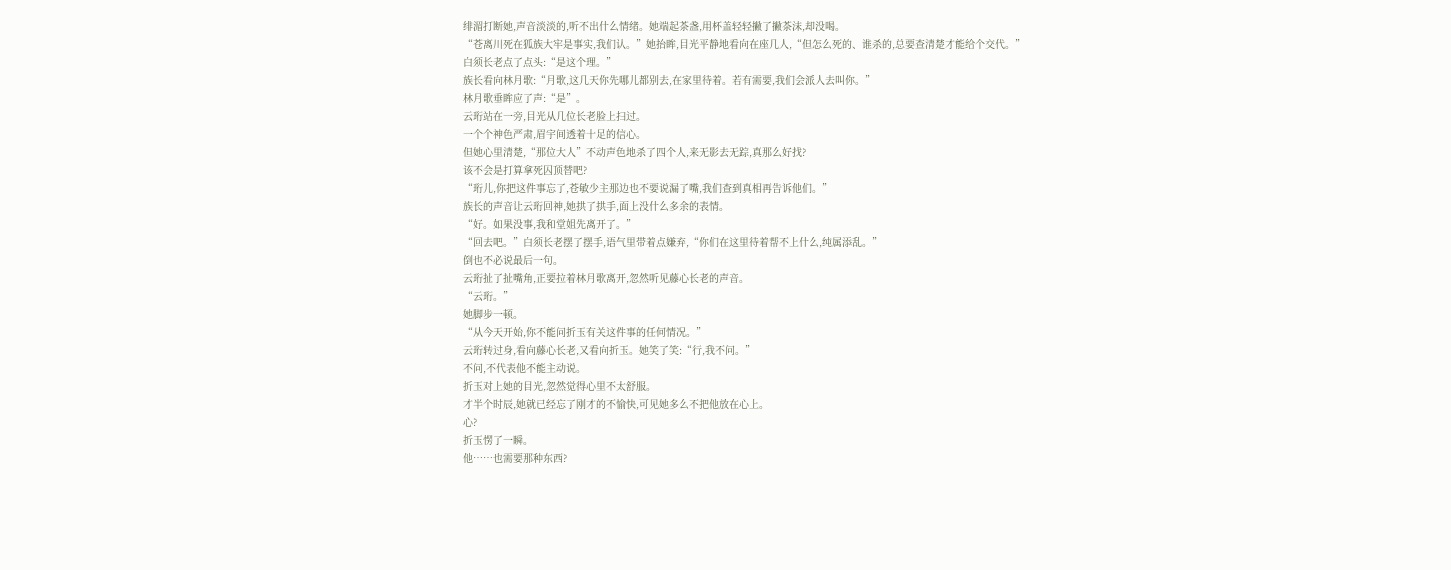绯湄打断她,声音淡淡的,听不出什么情绪。她端起茶盏,用杯盖轻轻撇了撇茶沫,却没喝。
“苍离川死在狐族大牢是事实,我们认。”她抬眸,目光平静地看向在座几人,“但怎么死的、谁杀的,总要查清楚才能给个交代。”
白须长老点了点头:“是这个理。”
族长看向林月歌:“月歌,这几天你先哪儿都别去,在家里待着。若有需要,我们会派人去叫你。”
林月歌垂眸应了声:“是”。
云珩站在一旁,目光从几位长老脸上扫过。
一个个神色严肃,眉宇间透着十足的信心。
但她心里清楚,“那位大人”不动声色地杀了四个人,来无影去无踪,真那么好找?
该不会是打算拿死囚顶替吧?
“珩儿,你把这件事忘了,苍敏少主那边也不要说漏了嘴,我们查到真相再告诉他们。”
族长的声音让云珩回神,她拱了拱手,面上没什么多余的表情。
“好。如果没事,我和堂姐先离开了。”
“回去吧。”白须长老摆了摆手,语气里带着点嫌弃,“你们在这里待着帮不上什么,纯属添乱。”
倒也不必说最后一句。
云珩扯了扯嘴角,正要拉着林月歌离开,忽然听见藤心长老的声音。
“云珩。”
她脚步一顿。
“从今天开始,你不能问折玉有关这件事的任何情况。”
云珩转过身,看向藤心长老,又看向折玉。她笑了笑:“行,我不问。”
不问,不代表他不能主动说。
折玉对上她的目光,忽然觉得心里不太舒服。
才半个时辰,她就已经忘了刚才的不愉快,可见她多么不把他放在心上。
心?
折玉愣了一瞬。
他……也需要那种东西?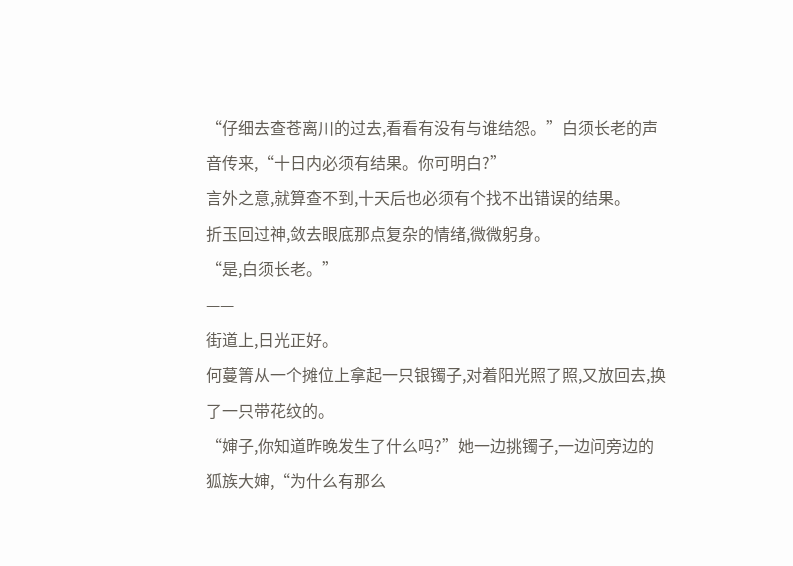“仔细去查苍离川的过去,看看有没有与谁结怨。”白须长老的声音传来,“十日内必须有结果。你可明白?”
言外之意,就算查不到,十天后也必须有个找不出错误的结果。
折玉回过神,敛去眼底那点复杂的情绪,微微躬身。
“是,白须长老。”
——
街道上,日光正好。
何蔓箐从一个摊位上拿起一只银镯子,对着阳光照了照,又放回去,换了一只带花纹的。
“婶子,你知道昨晚发生了什么吗?”她一边挑镯子,一边问旁边的狐族大婶,“为什么有那么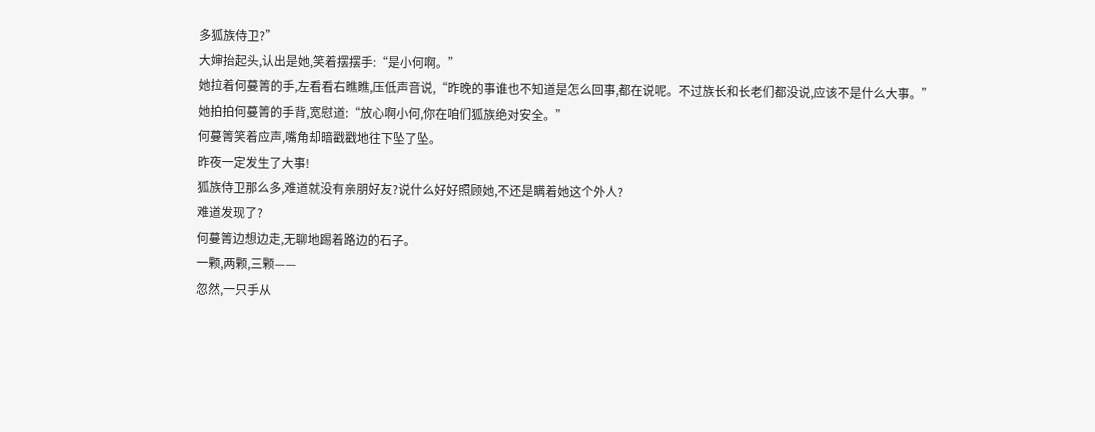多狐族侍卫?”
大婶抬起头,认出是她,笑着摆摆手:“是小何啊。”
她拉着何蔓箐的手,左看看右瞧瞧,压低声音说,“昨晚的事谁也不知道是怎么回事,都在说呢。不过族长和长老们都没说,应该不是什么大事。”
她拍拍何蔓箐的手背,宽慰道:“放心啊小何,你在咱们狐族绝对安全。”
何蔓箐笑着应声,嘴角却暗戳戳地往下坠了坠。
昨夜一定发生了大事!
狐族侍卫那么多,难道就没有亲朋好友?说什么好好照顾她,不还是瞒着她这个外人?
难道发现了?
何蔓箐边想边走,无聊地踢着路边的石子。
一颗,两颗,三颗——
忽然,一只手从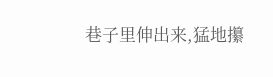巷子里伸出来,猛地攥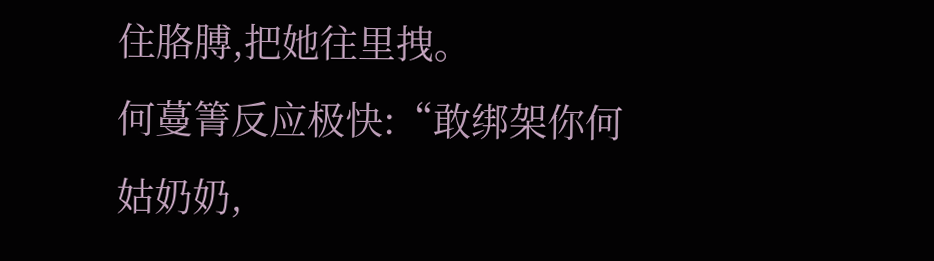住胳膊,把她往里拽。
何蔓箐反应极快:“敢绑架你何姑奶奶,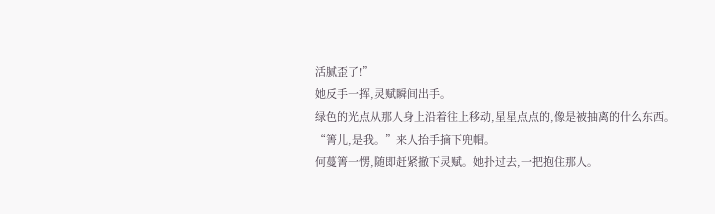活腻歪了!”
她反手一挥,灵赋瞬间出手。
绿色的光点从那人身上沿着往上移动,星星点点的,像是被抽离的什么东西。
“箐儿,是我。”来人抬手摘下兜帽。
何蔓箐一愣,随即赶紧撤下灵赋。她扑过去,一把抱住那人。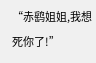“赤鹞姐姐,我想死你了!”